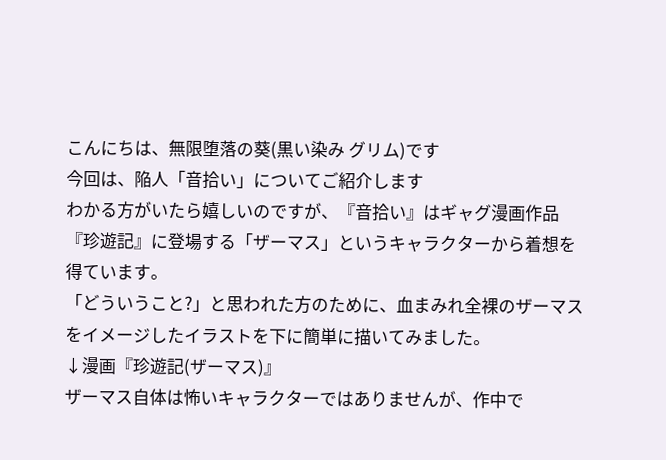こんにちは、無限堕落の葵(黒い染み グリム)です
今回は、陥人「音拾い」についてご紹介します
わかる方がいたら嬉しいのですが、『音拾い』はギャグ漫画作品『珍遊記』に登場する「ザーマス」というキャラクターから着想を得ています。
「どういうこと?」と思われた方のために、血まみれ全裸のザーマスをイメージしたイラストを下に簡単に描いてみました。
↓漫画『珍遊記(ザーマス)』
ザーマス自体は怖いキャラクターではありませんが、作中で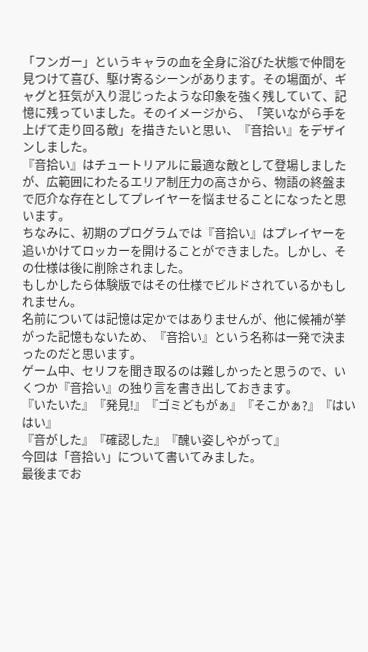「フンガー」というキャラの血を全身に浴びた状態で仲間を見つけて喜び、駆け寄るシーンがあります。その場面が、ギャグと狂気が入り混じったような印象を強く残していて、記憶に残っていました。そのイメージから、「笑いながら手を上げて走り回る敵」を描きたいと思い、『音拾い』をデザインしました。
『音拾い』はチュートリアルに最適な敵として登場しましたが、広範囲にわたるエリア制圧力の高さから、物語の終盤まで厄介な存在としてプレイヤーを悩ませることになったと思います。
ちなみに、初期のプログラムでは『音拾い』はプレイヤーを追いかけてロッカーを開けることができました。しかし、その仕様は後に削除されました。
もしかしたら体験版ではその仕様でビルドされているかもしれません。
名前については記憶は定かではありませんが、他に候補が挙がった記憶もないため、『音拾い』という名称は一発で決まったのだと思います。
ゲーム中、セリフを聞き取るのは難しかったと思うので、いくつか『音拾い』の独り言を書き出しておきます。
『いたいた』『発見!』『ゴミどもがぁ』『そこかぁ?』『はいはい』
『音がした』『確認した』『醜い姿しやがって』
今回は「音拾い」について書いてみました。
最後までお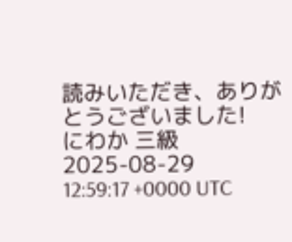読みいただき、ありがとうございました!
にわか 三級
2025-08-29 12:59:17 +0000 UTC